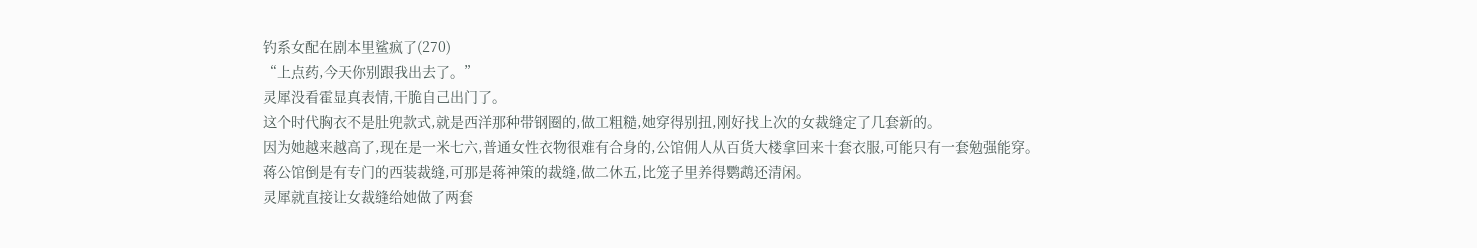钓系女配在剧本里鲨疯了(270)
“上点药,今天你别跟我出去了。”
灵犀没看霍显真表情,干脆自己出门了。
这个时代胸衣不是肚兜款式,就是西洋那种带钢圈的,做工粗糙,她穿得别扭,刚好找上次的女裁缝定了几套新的。
因为她越来越高了,现在是一米七六,普通女性衣物很难有合身的,公馆佣人从百货大楼拿回来十套衣服,可能只有一套勉强能穿。
蒋公馆倒是有专门的西装裁缝,可那是蒋神策的裁缝,做二休五,比笼子里养得鹦鹉还清闲。
灵犀就直接让女裁缝给她做了两套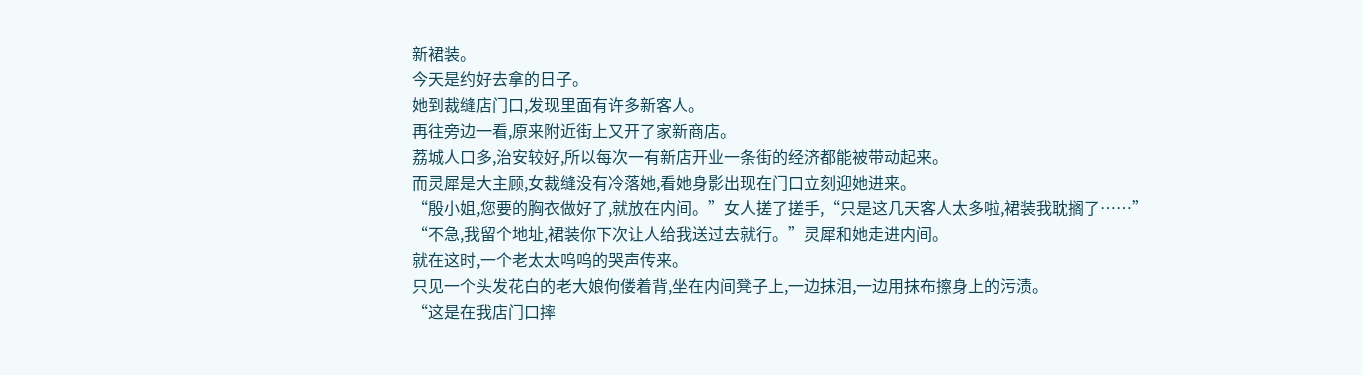新裙装。
今天是约好去拿的日子。
她到裁缝店门口,发现里面有许多新客人。
再往旁边一看,原来附近街上又开了家新商店。
荔城人口多,治安较好,所以每次一有新店开业一条街的经济都能被带动起来。
而灵犀是大主顾,女裁缝没有冷落她,看她身影出现在门口立刻迎她进来。
“殷小姐,您要的胸衣做好了,就放在内间。”女人搓了搓手,“只是这几天客人太多啦,裙装我耽搁了……”
“不急,我留个地址,裙装你下次让人给我送过去就行。”灵犀和她走进内间。
就在这时,一个老太太呜呜的哭声传来。
只见一个头发花白的老大娘佝偻着背,坐在内间凳子上,一边抹泪,一边用抹布擦身上的污渍。
“这是在我店门口摔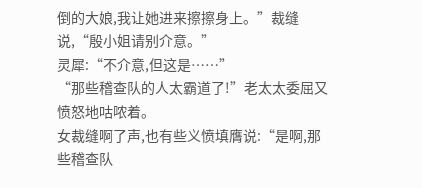倒的大娘,我让她进来擦擦身上。”裁缝说,“殷小姐请别介意。”
灵犀:“不介意,但这是……”
“那些稽查队的人太霸道了!”老太太委屈又愤怒地咕哝着。
女裁缝啊了声,也有些义愤填膺说:“是啊,那些稽查队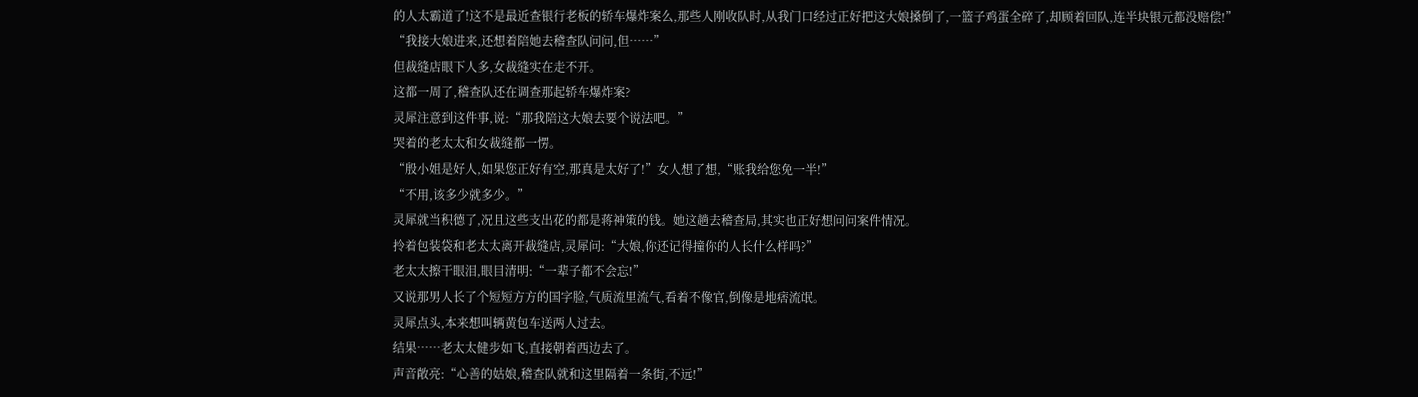的人太霸道了!这不是最近查银行老板的轿车爆炸案么,那些人刚收队时,从我门口经过正好把这大娘搡倒了,一篮子鸡蛋全碎了,却顾着回队,连半块银元都没赔偿!”
“我接大娘进来,还想着陪她去稽查队问问,但……”
但裁缝店眼下人多,女裁缝实在走不开。
这都一周了,稽查队还在调查那起轿车爆炸案?
灵犀注意到这件事,说:“那我陪这大娘去要个说法吧。”
哭着的老太太和女裁缝都一愣。
“殷小姐是好人,如果您正好有空,那真是太好了!”女人想了想,“账我给您免一半!”
“不用,该多少就多少。”
灵犀就当积德了,况且这些支出花的都是蒋神策的钱。她这趟去稽查局,其实也正好想问问案件情况。
拎着包装袋和老太太离开裁缝店,灵犀问:“大娘,你还记得撞你的人长什么样吗?”
老太太擦干眼泪,眼目清明:“一辈子都不会忘!”
又说那男人长了个短短方方的国字脸,气质流里流气,看着不像官,倒像是地痞流氓。
灵犀点头,本来想叫辆黄包车送两人过去。
结果……老太太健步如飞,直接朝着西边去了。
声音敞亮:“心善的姑娘,稽查队就和这里隔着一条街,不远!”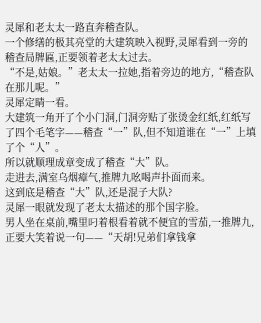灵犀和老太太一路直奔稽查队。
一个修缮的极其亮堂的大建筑映入视野,灵犀看到一旁的稽查局牌匾,正要领着老太太过去。
“不是,姑娘。”老太太一拉她,指着旁边的地方,“稽查队在那儿呢。”
灵犀定睛一看。
大建筑一角开了个小门洞,门洞旁贴了张烫金红纸,红纸写了四个毛笔字——稽查“一”队,但不知道谁在“一”上填了个“人”。
所以就顺理成章变成了稽查“大”队。
走进去,满室乌烟瘴气,推牌九吆喝声扑面而来。
这到底是稽查“大”队,还是混子大队?
灵犀一眼就发现了老太太描述的那个国字脸。
男人坐在桌前,嘴里叼着根看着就不便宜的雪茄,一推牌九,正要大笑着说一句——“天胡!兄弟们拿钱拿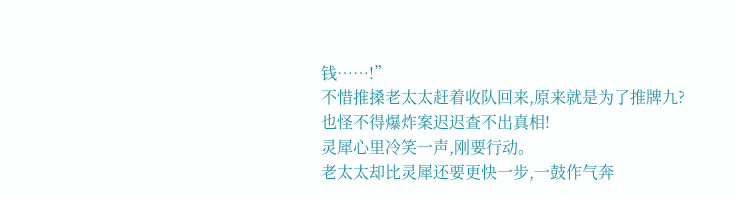钱……!”
不惜推搡老太太赶着收队回来,原来就是为了推牌九?
也怪不得爆炸案迟迟查不出真相!
灵犀心里冷笑一声,刚要行动。
老太太却比灵犀还要更快一步,一鼓作气奔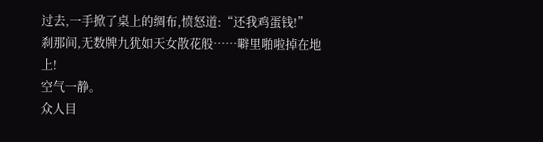过去,一手掀了桌上的绸布,愤怒道:“还我鸡蛋钱!”
刹那间,无数牌九犹如天女散花般……噼里啪啦掉在地上!
空气一静。
众人目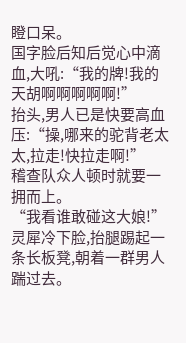瞪口呆。
国字脸后知后觉心中滴血,大吼:“我的牌!我的天胡啊啊啊啊啊!”
抬头,男人已是快要高血压:“操,哪来的驼背老太太,拉走!快拉走啊!”
稽查队众人顿时就要一拥而上。
“我看谁敢碰这大娘!”
灵犀冷下脸,抬腿踢起一条长板凳,朝着一群男人踹过去。